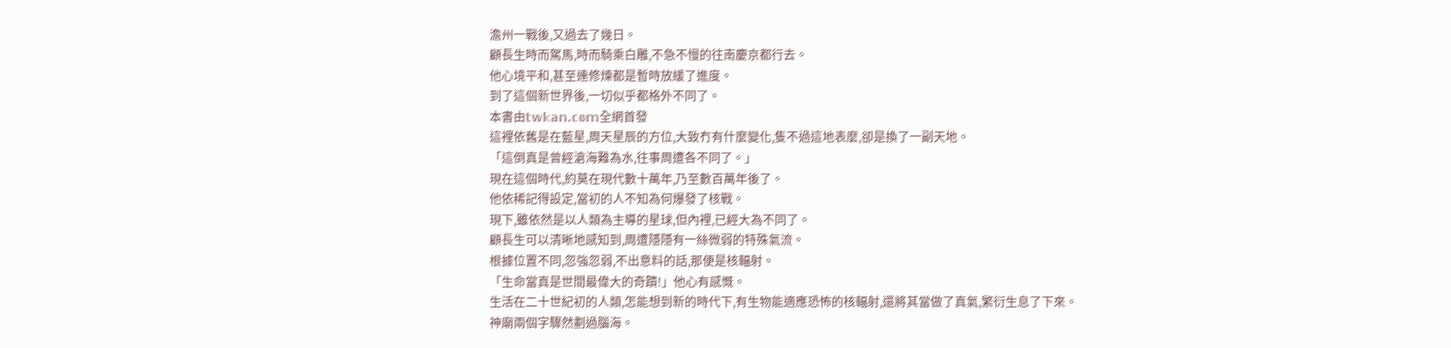澹州一戰後,又過去了幾日。
顧長生時而駕馬,時而騎乘白雕,不急不慢的往南慶京都行去。
他心境平和,甚至連修煉都是暫時放緩了進度。
到了這個新世界後,一切似乎都格外不同了。
本書由𝕥𝕨𝕜𝕒𝕟.𝕔𝕠𝕞全網首發
這裡依舊是在藍星,周天星辰的方位,大致冇有什麼變化,隻不過這地表麼,卻是換了一副天地。
「這倒真是曾經滄海難為水,往事周遭各不同了。」
現在這個時代,約莫在現代數十萬年,乃至數百萬年後了。
他依稀記得設定,當初的人不知為何爆發了核戰。
現下,雖依然是以人類為主導的星球,但內裡,已經大為不同了。
顧長生可以清晰地感知到,周遭隱隱有一絲微弱的特殊氣流。
根據位置不同,忽強忽弱,不出意料的話,那便是核輻射。
「生命當真是世間最偉大的奇蹟!」他心有感慨。
生活在二十世紀初的人類,怎能想到新的時代下,有生物能適應恐怖的核輻射,還將其當做了真氣,繁衍生息了下來。
神廟兩個字驟然劃過腦海。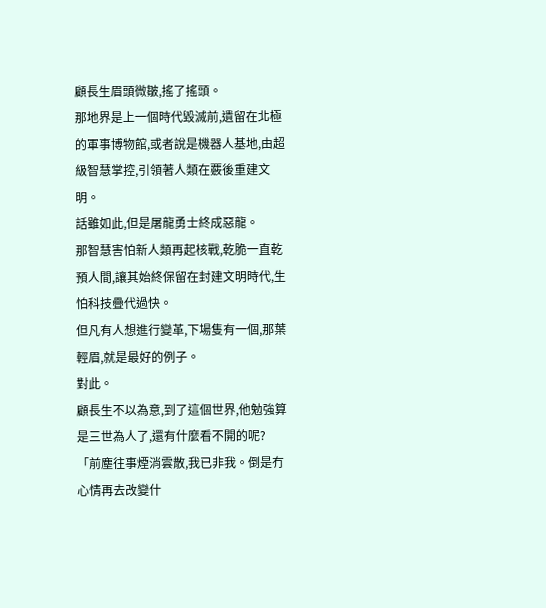顧長生眉頭微皺,搖了搖頭。
那地界是上一個時代毀滅前,遺留在北極的軍事博物館,或者說是機器人基地,由超級智慧掌控,引領著人類在覈後重建文明。
話雖如此,但是屠龍勇士終成惡龍。
那智慧害怕新人類再起核戰,乾脆一直乾預人間,讓其始終保留在封建文明時代,生怕科技疊代過快。
但凡有人想進行變革,下場隻有一個,那葉輕眉,就是最好的例子。
對此。
顧長生不以為意,到了這個世界,他勉強算是三世為人了,還有什麼看不開的呢?
「前塵往事煙消雲散,我已非我。倒是冇心情再去改變什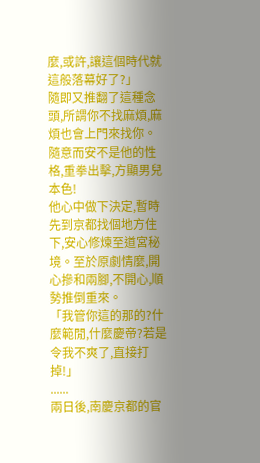麼,或許,讓這個時代就這般落幕好了?」
隨即又推翻了這種念頭,所謂你不找麻煩,麻煩也會上門來找你。
隨意而安不是他的性格,重拳出擊,方顯男兒本色!
他心中做下決定,暫時先到京都找個地方住下,安心修煉至道宮秘境。至於原劇情麼,開心摻和兩腳,不開心,順勢推倒重來。
「我管你這的那的?什麼範閒,什麼慶帝?若是令我不爽了,直接打掉!」
......
兩日後,南慶京都的官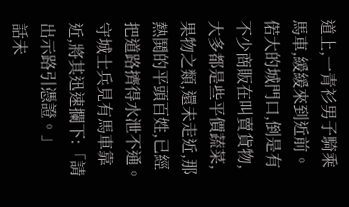道上,一青衫男子騎乘馬車,緩緩來到近前。
偌大的城門口,倒是有不少商販在叫賣貨物,大多都是些平價蔬菜,果物之類,還未走近,那熱鬨的平頭百姓,已經把道路擠得水泄不通。
守城士兵見有馬車靠近,將其迅速攔下:「請出示路引憑證。」
話未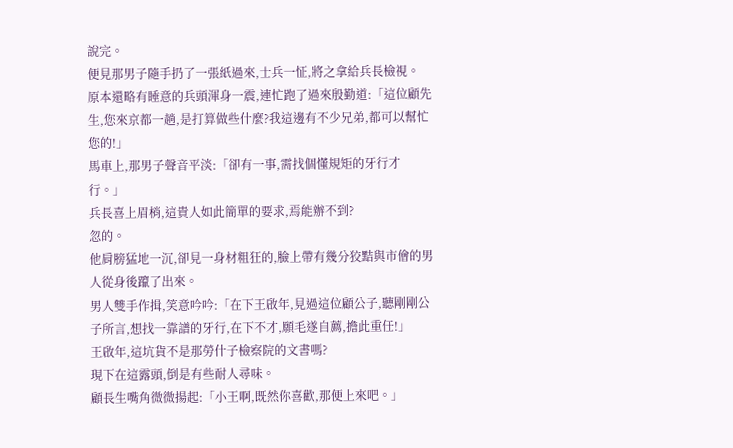說完。
便見那男子隨手扔了一張紙過來,士兵一怔,將之拿給兵長檢視。
原本還略有睡意的兵頭渾身一震,連忙跑了過來殷勤道:「這位顧先生,您來京都一趟,是打算做些什麼?我這邊有不少兄弟,都可以幫忙您的!」
馬車上,那男子聲音平淡:「卻有一事,需找個懂規矩的牙行才行。」
兵長喜上眉梢,這貴人如此簡單的要求,焉能辦不到?
忽的。
他肩膀猛地一沉,卻見一身材粗狂的,臉上帶有幾分狡黠與市儈的男人從身後躥了出來。
男人雙手作揖,笑意吟吟:「在下王啟年,見過這位顧公子,聽剛剛公子所言,想找一靠譜的牙行,在下不才,願毛遂自薦,擔此重任!」
王啟年,這坑貨不是那勞什子檢察院的文書嗎?
現下在這露頭,倒是有些耐人尋味。
顧長生嘴角微微揚起:「小王啊,既然你喜歡,那便上來吧。」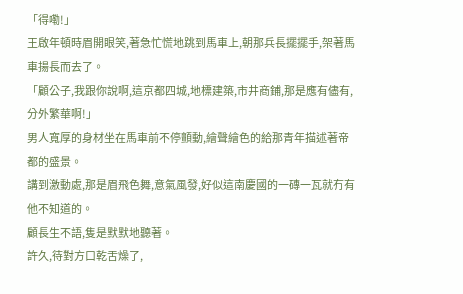「得嘞!」
王啟年頓時眉開眼笑,著急忙慌地跳到馬車上,朝那兵長擺擺手,架著馬車揚長而去了。
「顧公子,我跟你說啊,這京都四城,地標建築,市井商鋪,那是應有儘有,分外繁華啊!」
男人寬厚的身材坐在馬車前不停顫動,繪聲繪色的給那青年描述著帝都的盛景。
講到激動處,那是眉飛色舞,意氣風發,好似這南慶國的一磚一瓦就冇有他不知道的。
顧長生不語,隻是默默地聽著。
許久,待對方口乾舌燥了,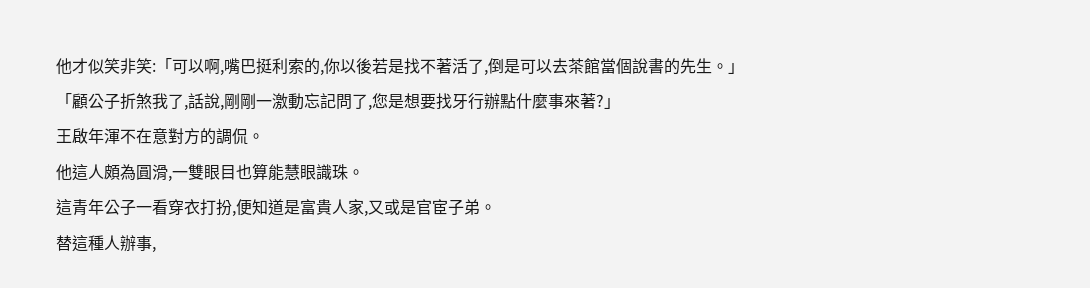他才似笑非笑:「可以啊,嘴巴挺利索的,你以後若是找不著活了,倒是可以去茶館當個說書的先生。」
「顧公子折煞我了,話說,剛剛一激動忘記問了,您是想要找牙行辦點什麼事來著?」
王啟年渾不在意對方的調侃。
他這人頗為圓滑,一雙眼目也算能慧眼識珠。
這青年公子一看穿衣打扮,便知道是富貴人家,又或是官宦子弟。
替這種人辦事,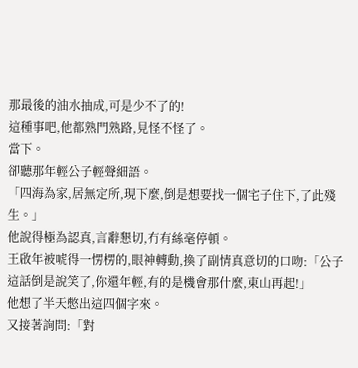那最後的油水抽成,可是少不了的!
這種事吧,他都熟門熟路,見怪不怪了。
當下。
卻聽那年輕公子輕聲細語。
「四海為家,居無定所,現下麼,倒是想要找一個宅子住下,了此殘生。」
他說得極為認真,言辭懇切,冇有絲毫停頓。
王啟年被唬得一愣楞的,眼神轉動,換了副情真意切的口吻:「公子這話倒是說笑了,你還年輕,有的是機會那什麼,東山再起!」
他想了半天憋出這四個字來。
又接著詢問:「對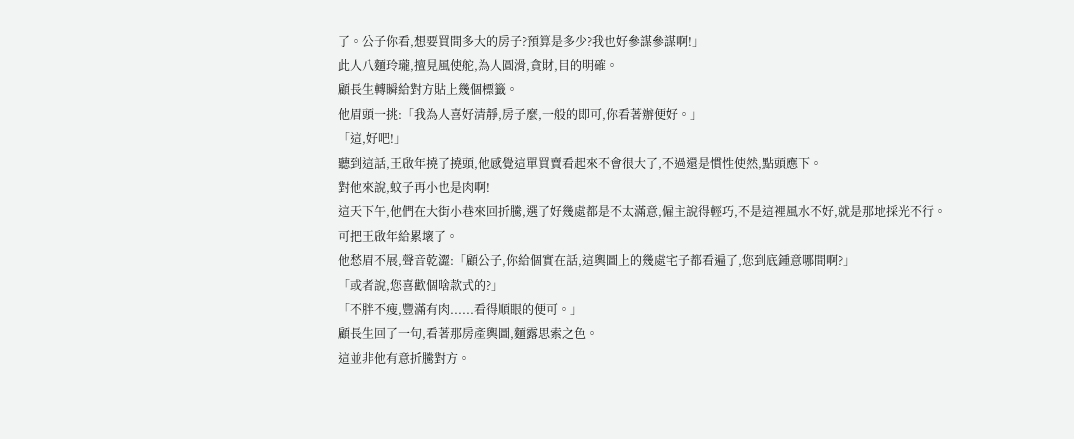了。公子你看,想要買間多大的房子?預算是多少?我也好參謀參謀啊!」
此人八麵玲瓏,擅見風使舵,為人圓滑,貪財,目的明確。
顧長生轉瞬給對方貼上幾個標籤。
他眉頭一挑:「我為人喜好清靜,房子麼,一般的即可,你看著辦便好。」
「這,好吧!」
聽到這話,王啟年撓了撓頭,他感覺這單買賣看起來不會很大了,不過還是慣性使然,點頭應下。
對他來說,蚊子再小也是肉啊!
這天下午,他們在大街小巷來回折騰,選了好幾處都是不太滿意,僱主說得輕巧,不是這裡風水不好,就是那地採光不行。
可把王啟年給累壞了。
他愁眉不展,聲音乾澀:「顧公子,你給個實在話,這輿圖上的幾處宅子都看遍了,您到底鍾意哪間啊?」
「或者說,您喜歡個啥款式的?」
「不胖不瘦,豐滿有肉......看得順眼的便可。」
顧長生回了一句,看著那房產輿圖,麵露思索之色。
這並非他有意折騰對方。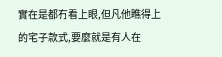實在是都冇看上眼,但凡他瞧得上的宅子款式,要麼就是有人在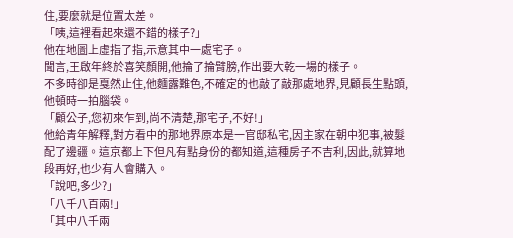住,要麼就是位置太差。
「咦,這裡看起來還不錯的樣子?」
他在地圖上虛指了指,示意其中一處宅子。
聞言,王啟年終於喜笑顏開,他掄了掄臂膀,作出要大乾一場的樣子。
不多時卻是戛然止住,他麵露難色,不確定的也敲了敲那處地界,見顧長生點頭,他頓時一拍腦袋。
「顧公子,您初來乍到,尚不清楚,那宅子,不好!」
他給青年解釋,對方看中的那地界原本是一官邸私宅,因主家在朝中犯事,被髮配了邊疆。這京都上下但凡有點身份的都知道,這種房子不吉利,因此,就算地段再好,也少有人會購入。
「說吧,多少?」
「八千八百兩!」
「其中八千兩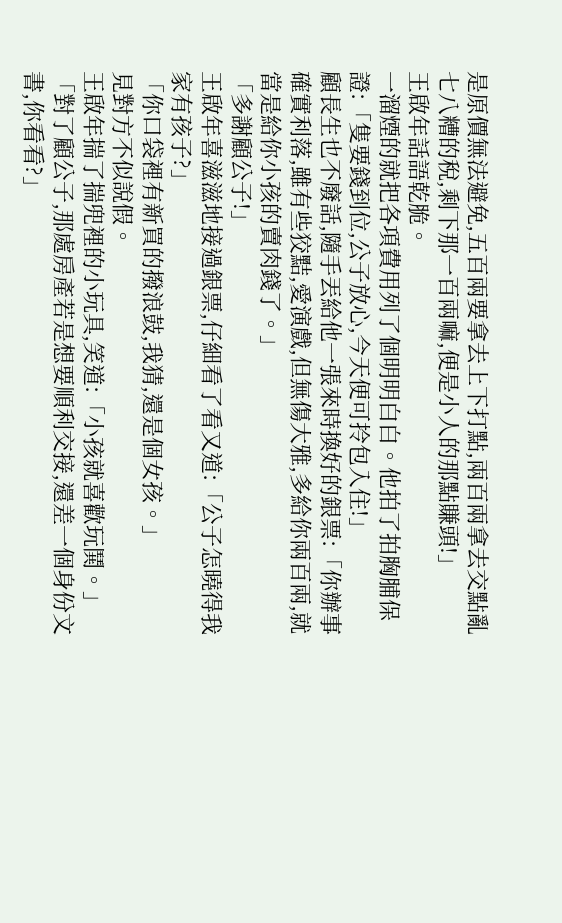是原價無法避免,五百兩要拿去上下打點,兩百兩拿去交點亂七八糟的稅,剩下那一百兩嘛,便是小人的那點賺頭!」
王啟年話語乾脆。
一溜煙的就把各項費用列了個明明白白。他拍了拍胸脯保證:「隻要錢到位,公子放心,今天便可拎包入住!」
顧長生也不廢話,隨手丟給他一張來時換好的銀票:「你辦事確實利落,雖有些狡黠,愛演戲,但無傷大雅,多給你兩百兩,就當是給你小孩的賣肉錢了。」
「多謝顧公子!」
王啟年喜滋滋地接過銀票,仔細看了看又道:「公子怎曉得我家有孩子?」
「你口袋裡有新買的撥浪鼓,我猜,還是個女孩。」
見對方不似說假。
王啟年揣了揣兜裡的小玩具,笑道:「小孩就喜歡玩鬨。」
「對了顧公子,那處房產若是想要順利交接,還差一個身份文書,你看看?」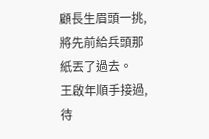顧長生眉頭一挑,將先前給兵頭那紙丟了過去。
王啟年順手接過,待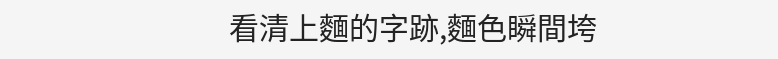看清上麵的字跡,麵色瞬間垮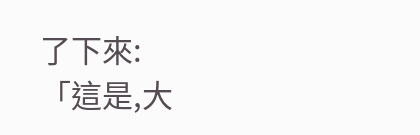了下來:
「這是,大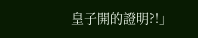皇子開的證明?!」